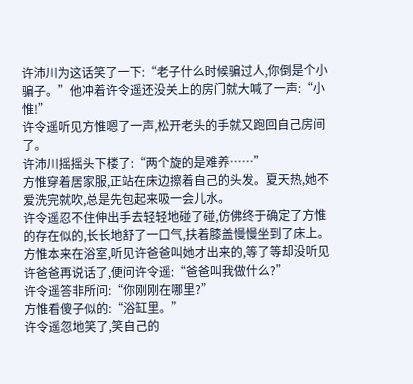许沛川为这话笑了一下:“老子什么时候骗过人,你倒是个小骗子。”他冲着许令遥还没关上的房门就大喊了一声:“小惟!”
许令遥听见方惟嗯了一声,松开老头的手就又跑回自己房间了。
许沛川摇摇头下楼了:“两个旋的是难养……”
方惟穿着居家服,正站在床边擦着自己的头发。夏天热,她不爱洗完就吹,总是先包起来吸一会儿水。
许令遥忍不住伸出手去轻轻地碰了碰,仿佛终于确定了方惟的存在似的,长长地舒了一口气,扶着膝盖慢慢坐到了床上。
方惟本来在浴室,听见许爸爸叫她才出来的,等了等却没听见许爸爸再说话了,便问许令遥:“爸爸叫我做什么?”
许令遥答非所问:“你刚刚在哪里?”
方惟看傻子似的:“浴缸里。”
许令遥忽地笑了,笑自己的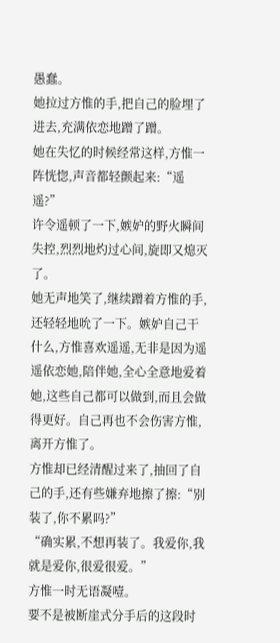愚蠢。
她拉过方惟的手,把自己的脸埋了进去,充满依恋地蹭了蹭。
她在失忆的时候经常这样,方惟一阵恍惚,声音都轻颤起来:“遥遥?”
许令遥顿了一下,嫉妒的野火瞬间失控,烈烈地灼过心间,旋即又熄灭了。
她无声地笑了,继续蹭着方惟的手,还轻轻地吮了一下。嫉妒自己干什么,方惟喜欢遥遥,无非是因为遥遥依恋她,陪伴她,全心全意地爱着她,这些自己都可以做到,而且会做得更好。自己再也不会伤害方惟,离开方惟了。
方惟却已经清醒过来了,抽回了自己的手,还有些嫌弃地擦了擦:“别装了,你不累吗?”
“确实累,不想再装了。我爱你,我就是爱你,很爱很爱。”
方惟一时无语凝噎。
要不是被断崖式分手后的这段时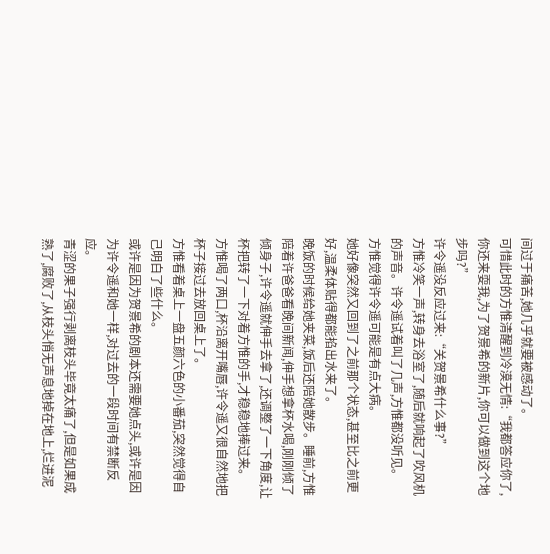间过于痛苦,她几乎就要被感动了。
可惜此时的方惟清醒到冷漠无情:“我都答应你了,你还来耍我,为了贺景希的新片,你可以做到这个地步吗?”
许令遥没反应过来:“关贺景希什么事?”
方惟冷笑一声,转身去浴室了,随后就响起了吹风机的声音。许令遥试着叫了几声,方惟都没听见。
方惟觉得许令遥可能是有点大病。
她好像突然又回到了之前那个状态,甚至比之前更好,温柔体贴得都能掐出水来了。
晚饭的时候给她夹菜,饭后还陪她散步。睡前,方惟陪着许爸爸看晚间新闻,伸手想拿杯水喝,刚刚倾了倾身子,许令遥就伸手去拿了,还调整了一下角度,让杯把转了一下对着方惟的手,才稳稳地捧过来。
方惟喝了两口,杯沿离开嘴唇,许令遥又很自然地把杯子接过去放回桌上了。
方惟看着桌上一盘五颜六色的小番茄,突然觉得自己明白了些什么。
或许是因为贺景希的剧本还需要她点头,或许是因为许令遥和她一样,对过去的一段时间有禁断反应。
青涩的果子强行剥离枝头毕竟太痛了,但是如果成熟了,腐败了,从枝头悄无声息地掉在地上,烂进泥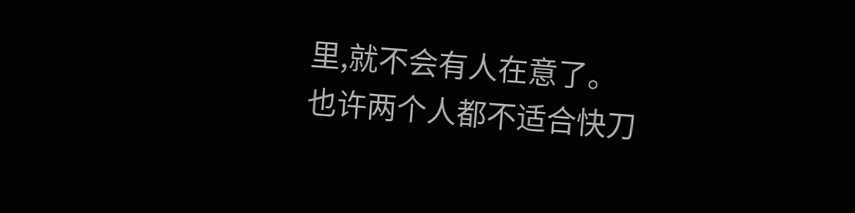里,就不会有人在意了。
也许两个人都不适合快刀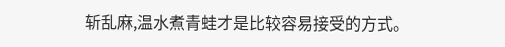斩乱麻,温水煮青蛙才是比较容易接受的方式。